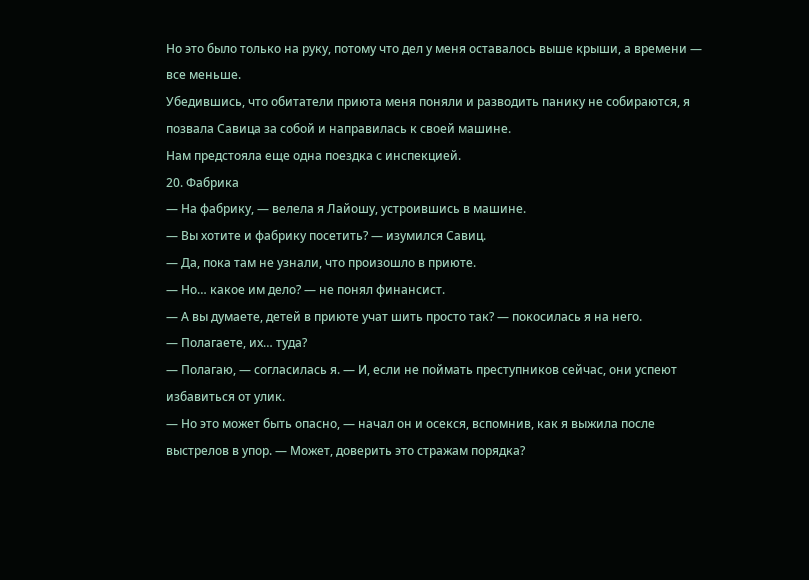Но это было только на руку, потому что дел у меня оставалось выше крыши, а времени — все меньше.
Убедившись, что обитатели приюта меня поняли и разводить панику не собираются, я позвала Савица за собой и направилась к своей машине.
Нам предстояла еще одна поездка с инспекцией.
20. Фабрика
— На фабрику, — велела я Лайошу, устроившись в машине.
— Вы хотите и фабрику посетить? — изумился Савиц.
— Да, пока там не узнали, что произошло в приюте.
— Но… какое им дело? — не понял финансист.
— А вы думаете, детей в приюте учат шить просто так? — покосилась я на него.
— Полагаете, их… туда?
— Полагаю, — согласилась я. — И, если не поймать преступников сейчас, они успеют избавиться от улик.
— Но это может быть опасно, — начал он и осекся, вспомнив, как я выжила после выстрелов в упор. — Может, доверить это стражам порядка?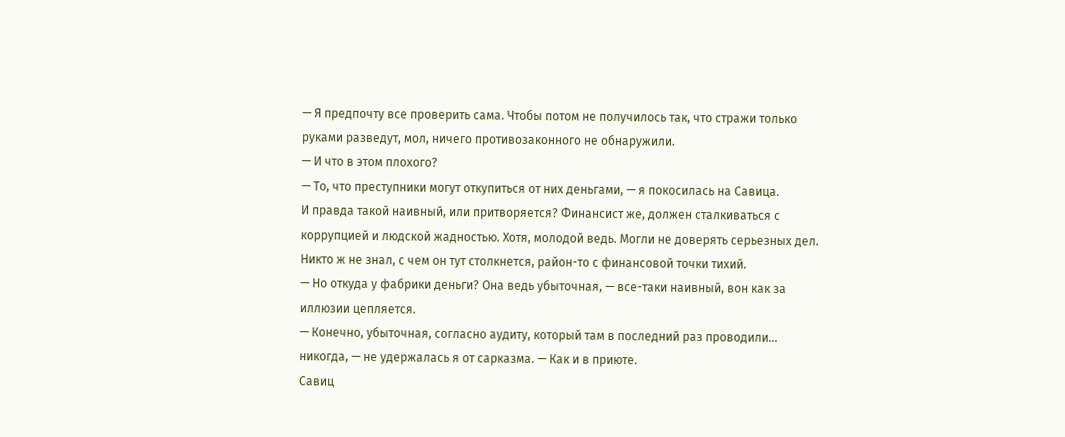— Я предпочту все проверить сама. Чтобы потом не получилось так, что стражи только руками разведут, мол, ничего противозаконного не обнаружили.
— И что в этом плохого?
— То, что преступники могут откупиться от них деньгами, — я покосилась на Савица.
И правда такой наивный, или притворяется? Финансист же, должен сталкиваться с коррупцией и людской жадностью. Хотя, молодой ведь. Могли не доверять серьезных дел. Никто ж не знал, с чем он тут столкнется, район-то с финансовой точки тихий.
— Но откуда у фабрики деньги? Она ведь убыточная, — все-таки наивный, вон как за иллюзии цепляется.
— Конечно, убыточная, согласно аудиту, который там в последний раз проводили… никогда, — не удержалась я от сарказма. — Как и в приюте.
Савиц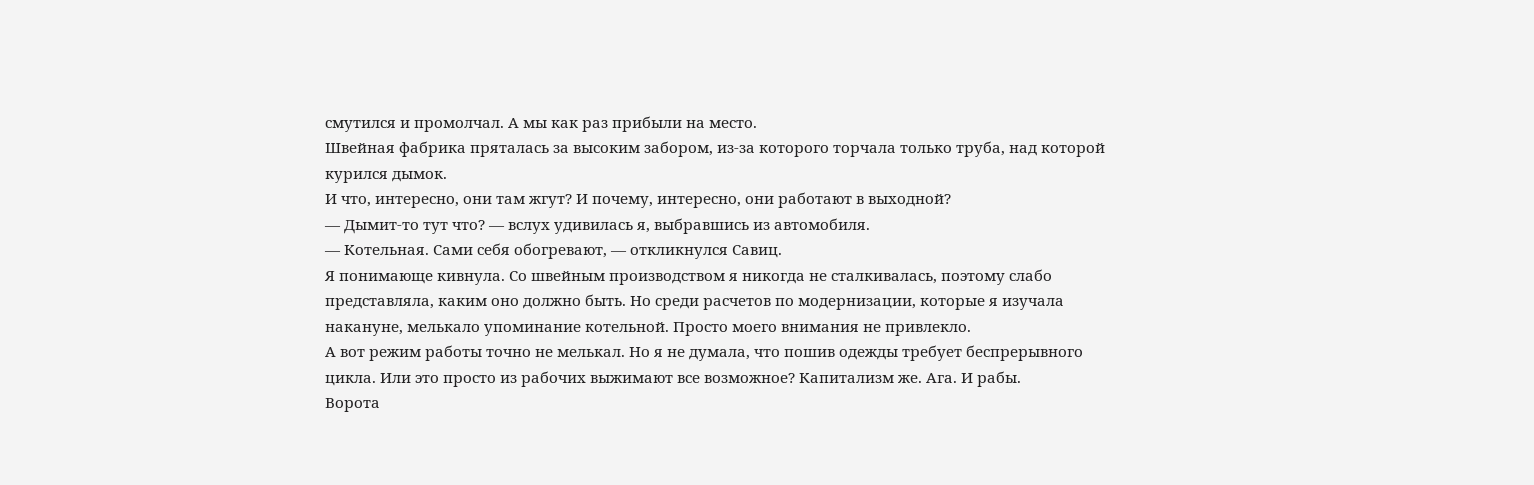смутился и промолчал. А мы как раз прибыли на место.
Швейная фабрика пряталась за высоким забором, из-за которого торчала только труба, над которой курился дымок.
И что, интересно, они там жгут? И почему, интересно, они работают в выходной?
— Дымит-то тут что? — вслух удивилась я, выбравшись из автомобиля.
— Котельная. Сами себя обогревают, — откликнулся Савиц.
Я понимающе кивнула. Со швейным производством я никогда не сталкивалась, поэтому слабо представляла, каким оно должно быть. Но среди расчетов по модернизации, которые я изучала накануне, мелькало упоминание котельной. Просто моего внимания не привлекло.
А вот режим работы точно не мелькал. Но я не думала, что пошив одежды требует беспрерывного цикла. Или это просто из рабочих выжимают все возможное? Капитализм же. Ага. И рабы.
Ворота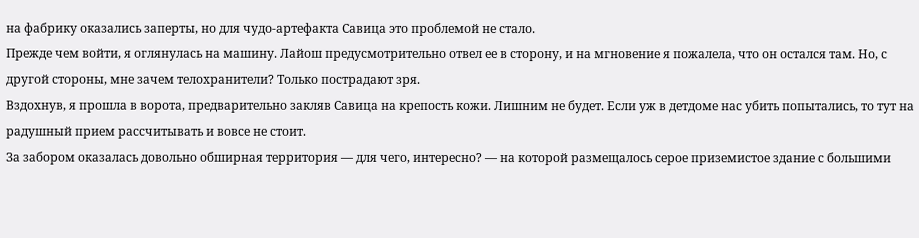на фабрику оказались заперты, но для чудо-артефакта Савица это проблемой не стало.
Прежде чем войти, я оглянулась на машину. Лайош предусмотрительно отвел ее в сторону, и на мгновение я пожалела, что он остался там. Но, с другой стороны, мне зачем телохранители? Только пострадают зря.
Вздохнув, я прошла в ворота, предварительно закляв Савица на крепость кожи. Лишним не будет. Если уж в детдоме нас убить попытались, то тут на радушный прием рассчитывать и вовсе не стоит.
За забором оказалась довольно обширная территория — для чего, интересно? — на которой размещалось серое приземистое здание с большими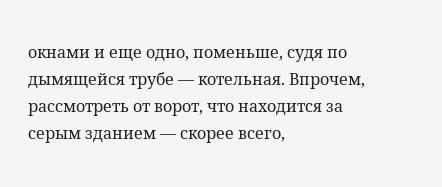окнами и еще одно, поменьше, судя по дымящейся трубе — котельная. Впрочем, рассмотреть от ворот, что находится за серым зданием — скорее всего,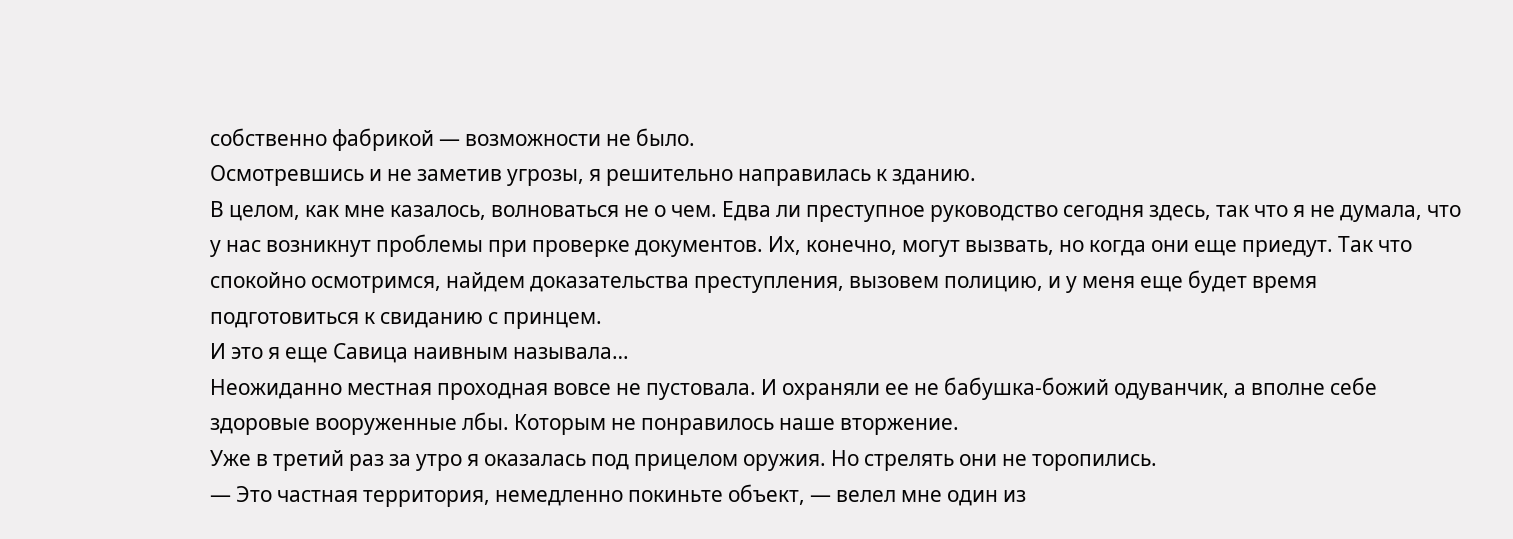собственно фабрикой — возможности не было.
Осмотревшись и не заметив угрозы, я решительно направилась к зданию.
В целом, как мне казалось, волноваться не о чем. Едва ли преступное руководство сегодня здесь, так что я не думала, что у нас возникнут проблемы при проверке документов. Их, конечно, могут вызвать, но когда они еще приедут. Так что спокойно осмотримся, найдем доказательства преступления, вызовем полицию, и у меня еще будет время подготовиться к свиданию с принцем.
И это я еще Савица наивным называла…
Неожиданно местная проходная вовсе не пустовала. И охраняли ее не бабушка-божий одуванчик, а вполне себе здоровые вооруженные лбы. Которым не понравилось наше вторжение.
Уже в третий раз за утро я оказалась под прицелом оружия. Но стрелять они не торопились.
— Это частная территория, немедленно покиньте объект, — велел мне один из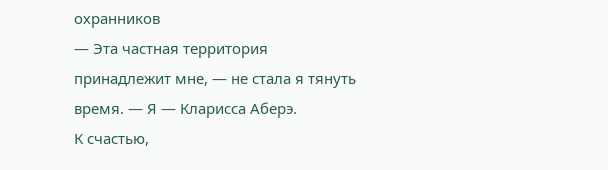охранников
— Эта частная территория принадлежит мне, — не стала я тянуть время. — Я — Кларисса Аберэ.
К счастью,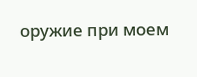оружие при моем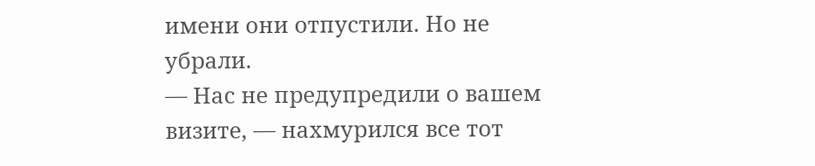имени они отпустили. Но не убрали.
— Нас не предупредили о вашем визите, — нахмурился все тот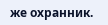же охранник.